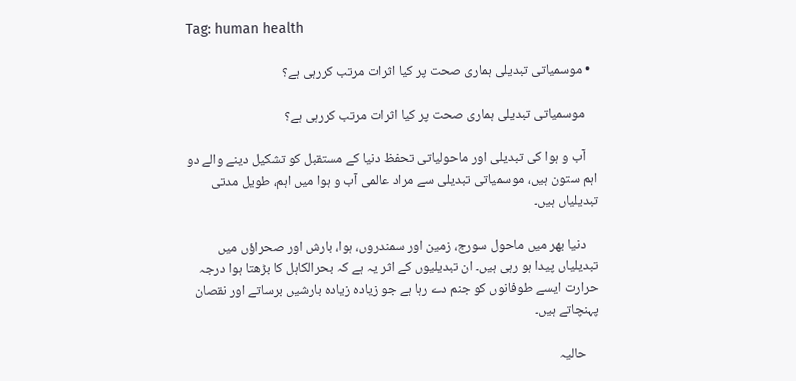Tag: human health

  • موسمیاتی تبدیلی ہماری صحت پر کیا اثرات مرتب کررہی ہے؟

    موسمیاتی تبدیلی ہماری صحت پر کیا اثرات مرتب کررہی ہے؟

    آب و ہوا کی تبدیلی اور ماحولیاتی تحفظ دنیا کے مستقبل کو تشکیل دینے والے دو اہم ستون ہیں، موسمیاتی تبدیلی سے مراد عالمی آب و ہوا میں اہم، طویل مدتی تبدیلیاں ہیں۔

    دنیا بھر میں ماحول سورج، زمین اور سمندروں، ہوا، بارش اور صحراؤں میں تبدیلیاں پیدا ہو رہی ہیں۔ ان تبدیلیوں کے اثر یہ ہے کہ بحرالکاہل کا بڑھتا ہوا درجہ حرارت ایسے طوفانوں کو جنم دے رہا ہے جو زیادہ زیادہ بارشیں برساتے اور نقصان پہنچاتے ہیں۔

    حالیہ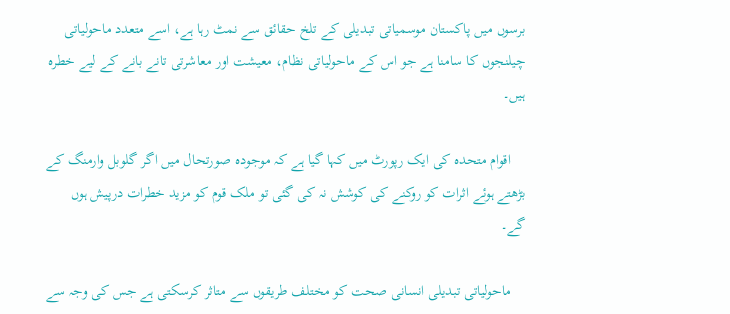برسوں میں پاکستان موسمیاتی تبدیلی کے تلخ حقائق سے نمٹ رہا ہے، اسے متعدد ماحولیاتی چیلنجوں کا سامنا ہے جو اس کے ماحولیاتی نظام، معیشت اور معاشرتی تانے بانے کے لیے خطرہ ہیں۔

    اقوام متحدہ کی ایک رپورٹ میں کہا گیا ہے کہ موجودہ صورتحال میں اگر گلوبل وارمنگ کے بڑھتے ہوئے اثرات کو روکنے کی کوشش نہ کی گئی تو ملک قوم کو مزید خطرات درپیش ہوں گے۔

    ماحولیاتی تبدیلی انسانی صحت کو مختلف طریقوں سے متاثر کرسکتی ہے جس کی وجہ سے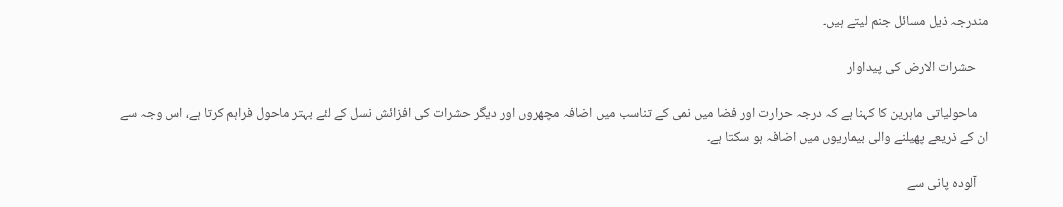مندرجہ ذیل مسائل جنم لیتے ہیں۔

    حشرات الارض کی پیداوار

    ماحولیاتی ماہرین کا کہنا ہے کہ درجہ حرارت اور فضا میں نمی کے تناسب میں اضافہ مچھروں اور دیگر حشرات کی افزائش نسل کے لئے بہتر ماحول فراہم کرتا ہے، اس وجہ سے ان کے ذریعے پھیلنے والی بیماریوں میں اضافہ ہو سکتا ہے۔

    آلودہ پانی سے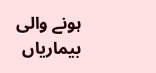ہونے والی بیماریاں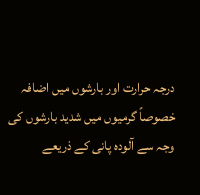درجہ حرارت اور بارشوں میں اضافہ خصوصاً گرمیوں میں شدید بارشوں کی وجہ سے آلودہ پانی کے ذریعے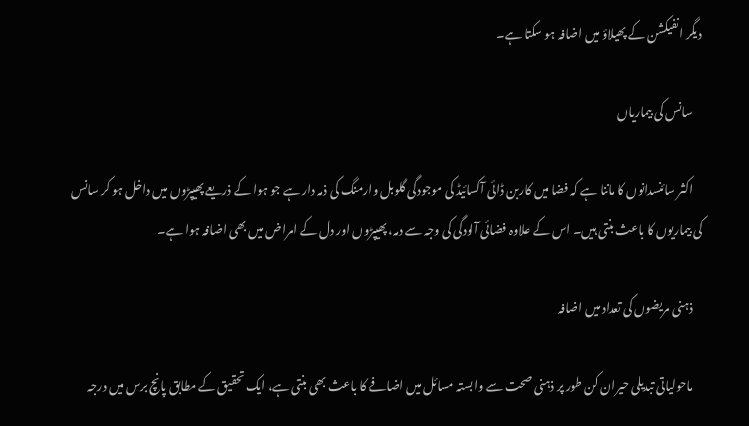دیگر انفیکشن کے پھیلاؤ میں اضافہ ہو سکتا ہے۔

    سانس کی بیماریاں

    اکثر سائنسدانوں کا ماننا ہے کہ فضا میں کاربن ڈائی آکسائیڈ کی موجودگی گلوبل وارمنگ کی ذمہ دار ہے جو ہوا کے ذریعے پھیپڑوں میں داخل ہو کر سانس کی بیماریوں کا باعث بنتی ہیں۔ اس کے علاوہ فضائی آلودگی کی وجہ سے دمہ، پھیپڑوں اور دل کے امراض میں بھی اضافہ ہوا ہے۔

    ذہنی مریضوں کی تعداد میں اضافہ

    ماحولیاتی تبدیلی حیران کن طور پر ذہنی صحت سے وابستہ مسائل میں اضافے کا باعث بھی بنتی ہے، ایک تحقیق کے مطابق پانچ برس میں درجہ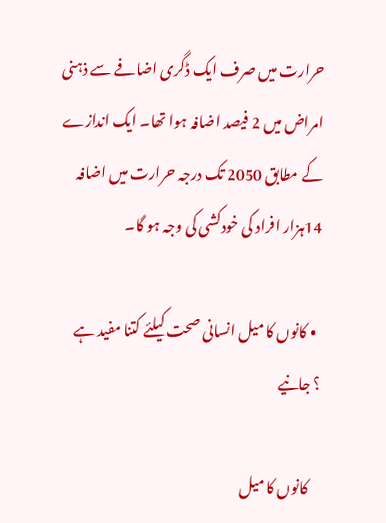حرارت میں صرف ایک ڈگری اضافے سے ذہنی امراض میں 2 فیصد اضافہ ہوا تھا۔ ایک اندازے کے مطابق 2050 تک درجہ حرارت میں اضافہ 14ہزار افراد کی خودکشی کی وجہ ہو گا۔

  • کانوں کا میل انسانی صحت کیلئے کتنا مفید ہے ؟ جانیے

    کانوں کا میل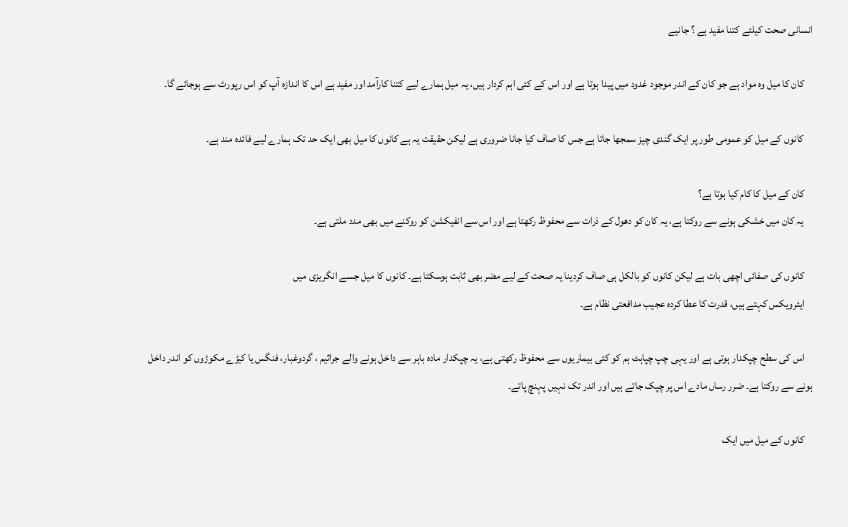انسانی صحت کیلئے کتنا مفید ہے ؟ جانیے

    کان کا میل وہ مواد ہے جو کان کے اندر موجود غدود میں پیدا ہوتا ہے اور اس کے کئی اہم کردار ہیں، یہ میل ہمارے لیے کتنا کارآمد اور مفید ہے اس کا اندازہ آپ کو اس رپورٹ سے ہوجائے گا۔

    کانوں کے میل کو عمومی طور پر ایک گندی چیز سمجھا جاتا ہے جس کا صاف کیا جانا ضروری ہے لیکن حقیقت یہ ہے کانوں کا میل بھی ایک حد تک ہمارے لیے فائدہ مند ہے۔

    کان کے میل کا کام کیا ہوتا ہے؟
    یہ کان میں خشکی ہونے سے روکتا ہے، یہ کان کو دھول کے ذرات سے محفوظ رکھتا ہے اور اس سے انفیکشن کو روکنے میں بھی مدد ملتی ہے۔

    کانوں کی صفائی اچھی بات ہے لیکن کانوں کو بالکل ہی صاف کردینا یہ صحت کے لیے مضر بھی ثابت ہوسکتا ہے۔ کانوں کا میل جسے انگریزی میں
    ایئرویکس کہتے ہیں، قدرت کا عطا کردہ عجیب مدافعتی نظام ہے۔

    اس کی سطح چپکدار ہوتی ہے اور یہی چپ چپاہٹ ہم کو کئی بیماریوں سے محفوظ رکھتی ہے، یہ چپکدار مادہ باہر سے داخل ہونے والے جراثیم ، گردوغبار، فنگس یا کیڑے مکوڑوں کو اندر داخل ہونے سے روکتا ہے۔ ضرر رساں مادے اس پر چپک جاتے ہیں اور اندر تک نہیں پہنچ پاتے۔

    کانوں کے میل میں ایک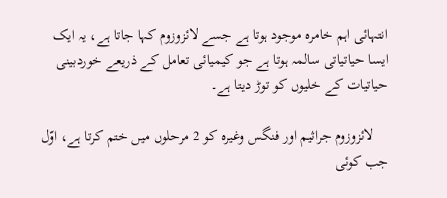انتہائی اہم خامرہ موجود ہوتا ہے جسے لائزوزوم کہا جاتا ہے، یہ ایک ایسا حیاتیاتی سالمہ ہوتا ہے جو کیمیائی تعامل کے ذریعے خوردبینی حیاتیات کے خلیوں کو توڑ دیتا ہے۔

    لائزوزوم جراثیم اور فنگس وغیرہ کو 2 مرحلوں میں ختم کرتا ہے، اوّل جب کوئی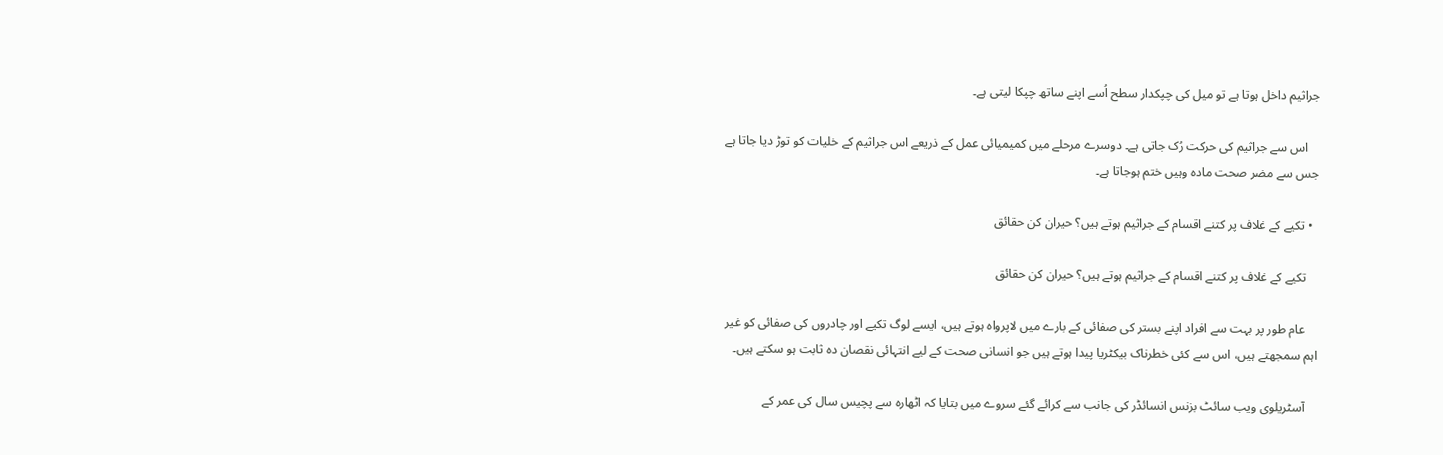جراثیم داخل ہوتا ہے تو میل کی چپکدار سطح اُسے اپنے ساتھ چپکا لیتی ہے۔

    اس سے جراثیم کی حرکت رُک جاتی ہے۔ دوسرے مرحلے میں کمیمیائی عمل کے ذریعے اس جراثیم کے خلیات کو توڑ دیا جاتا ہے جس سے مضر صحت مادہ وہیں ختم ہوجاتا ہے۔

  • تکیے کے غلاف پر کتنے اقسام کے جراثیم ہوتے ہیں؟ حیران کن حقائق

    تکیے کے غلاف پر کتنے اقسام کے جراثیم ہوتے ہیں؟ حیران کن حقائق

    عام طور پر بہت سے افراد اپنے بستر کی صفائی کے بارے میں لاپرواہ ہوتے ہیں، ایسے لوگ تکیے اور چادروں کی صفائی کو غیر اہم سمجھتے ہیں، اس سے کئی خطرناک بیکٹریا پیدا ہوتے ہیں جو انسانی صحت کے لیے انتہائی نقصان دہ ثابت ہو سکتے ہیں۔

    آسٹریلوی ویب سائٹ بزنس انسائڈر کی جانب سے کرائے گئے سروے میں بتایا کہ اٹھارہ سے پچیس سال کی عمر کے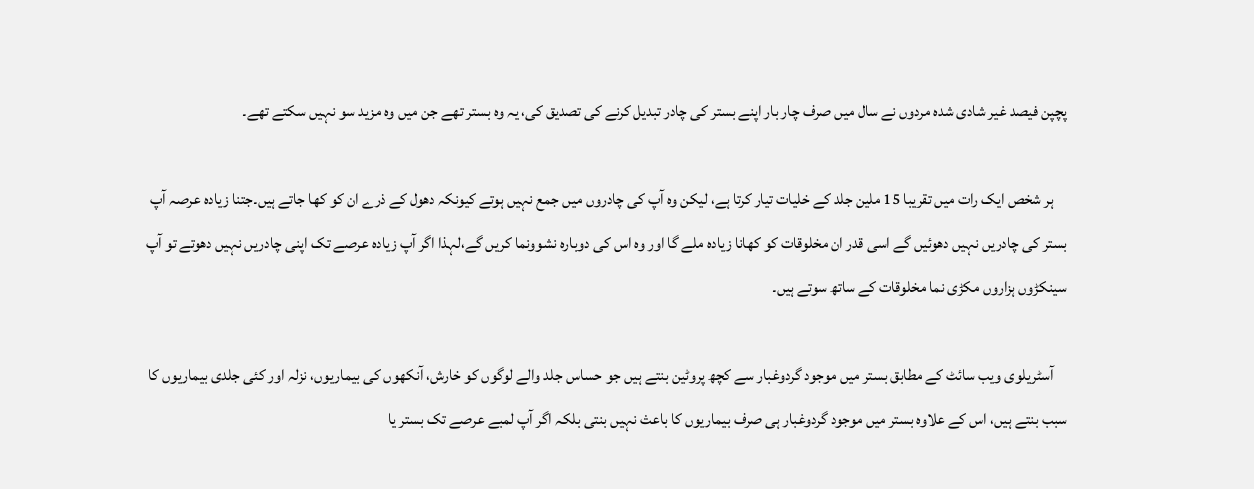پچپن فیصد غیر شادی شدہ مردوں نے سال میں صرف چار بار اپنے بستر کی چادر تبدیل کرنے کی تصدیق کی، یہ وہ بستر تھے جن میں وہ مزید سو نہیں سکتے تھے۔

    ہر شخص ایک رات میں تقریبا 15 ملین جلد کے خلیات تیار کرتا ہے، لیکن وہ آپ کی چادروں میں جمع نہیں ہوتے کیونکہ دھول کے ذرے ان کو کھا جاتے ہیں۔جتنا زیادہ عرصہ آپ بستر کی چادریں نہیں دھوئیں گے اسی قدر ان مخلوقات کو کھانا زیادہ ملے گا اور وہ اس کی دوبارہ نشوونما کریں گے،لہذا اگر آپ زیادہ عرصے تک اپنی چادریں نہیں دھوتے تو آپ سینکڑوں ہزاروں مکڑی نما مخلوقات کے ساتھ سوتے ہیں۔

    آسٹریلوی ویب سائٹ کے مطابق بستر میں موجود گردوغبار سے کچھ پروٹین بنتے ہیں جو حساس جلد والے لوگوں کو خارش، آنکھوں کی بیماریوں، نزلہ اور کئی جلدی بیماریوں کا سبب بنتے ہیں، اس کے علاوہ بستر میں موجود گردوغبار ہی صرف بیماریوں کا باعث نہیں بنتی بلکہ اگر آپ لمبے عرصے تک بستر یا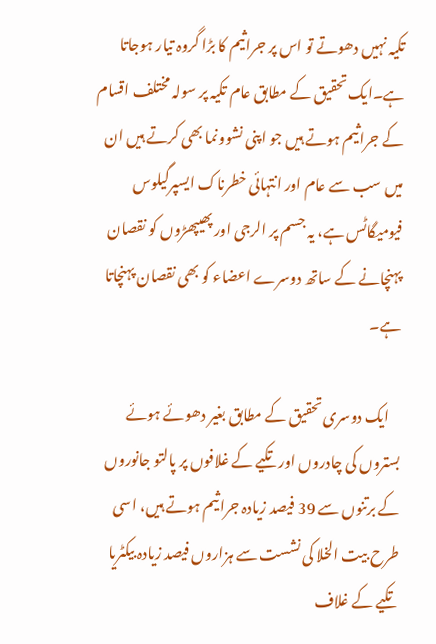تکیہ نہیں دھوتے تو اس پر جراثیم کا بڑا گروہ تیار ہوجاتا ہے۔ایک تحقیق کے مطابق عام تکیہ پر سولہ مختلف اقسام کے جراثیم ہوتے ہیں جو اپنی نشوونما بھی کرتے ہیں ان میں سب سے عام اور انتہائی خطرناک ایسپرگیلوس فیومیگاٹس ہے، یہ جسم پر الرجی اور پھیپھڑوں کو نقصان پہنچانے کے ساتھ دوسرے اعضاء کو بھی نقصان پہنچاتا ہے۔

    ایک دوسری تحقیق کے مطابق بغیر دھوئے ہوئے بستروں کی چادروں اور تکیے کے غلافوں پر پالتو جانوروں کے برتنوں سے 39 فیصد زیادہ جراثیم ہوتے ہیں، اسی طرح بیت الخلا کی نشست سے ہزاروں فیصد زیادہ بیکٹریا تکیے کے غلاف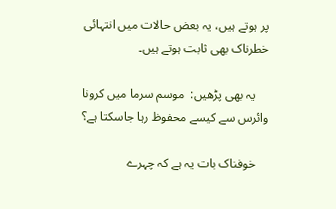پر ہوتے ہیں، یہ بعض حالات میں انتہائی خطرناک بھی ثابت ہوتے ہیں۔

    یہ بھی پڑھیں:  موسم سرما میں کرونا وائرس سے کیسے محفوظ رہا جاسکتا ہے؟

    خوفناک بات یہ ہے کہ چہرے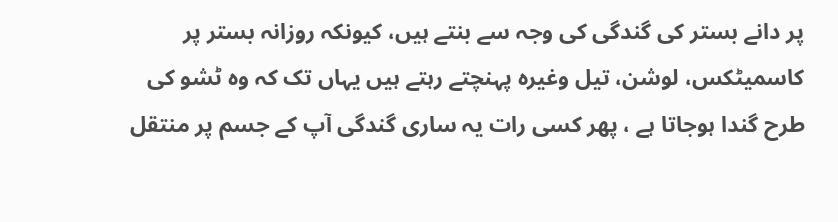پر دانے بستر کی گندگی کی وجہ سے بنتے ہیں، کیونکہ روزانہ بستر پر کاسمیٹکس، لوشن، تیل وغیرہ پہنچتے رہتے ہیں یہاں تک کہ وہ ٹشو کی طرح گندا ہوجاتا ہے ، پھر کسی رات یہ ساری گندگی آپ کے جسم پر منتقل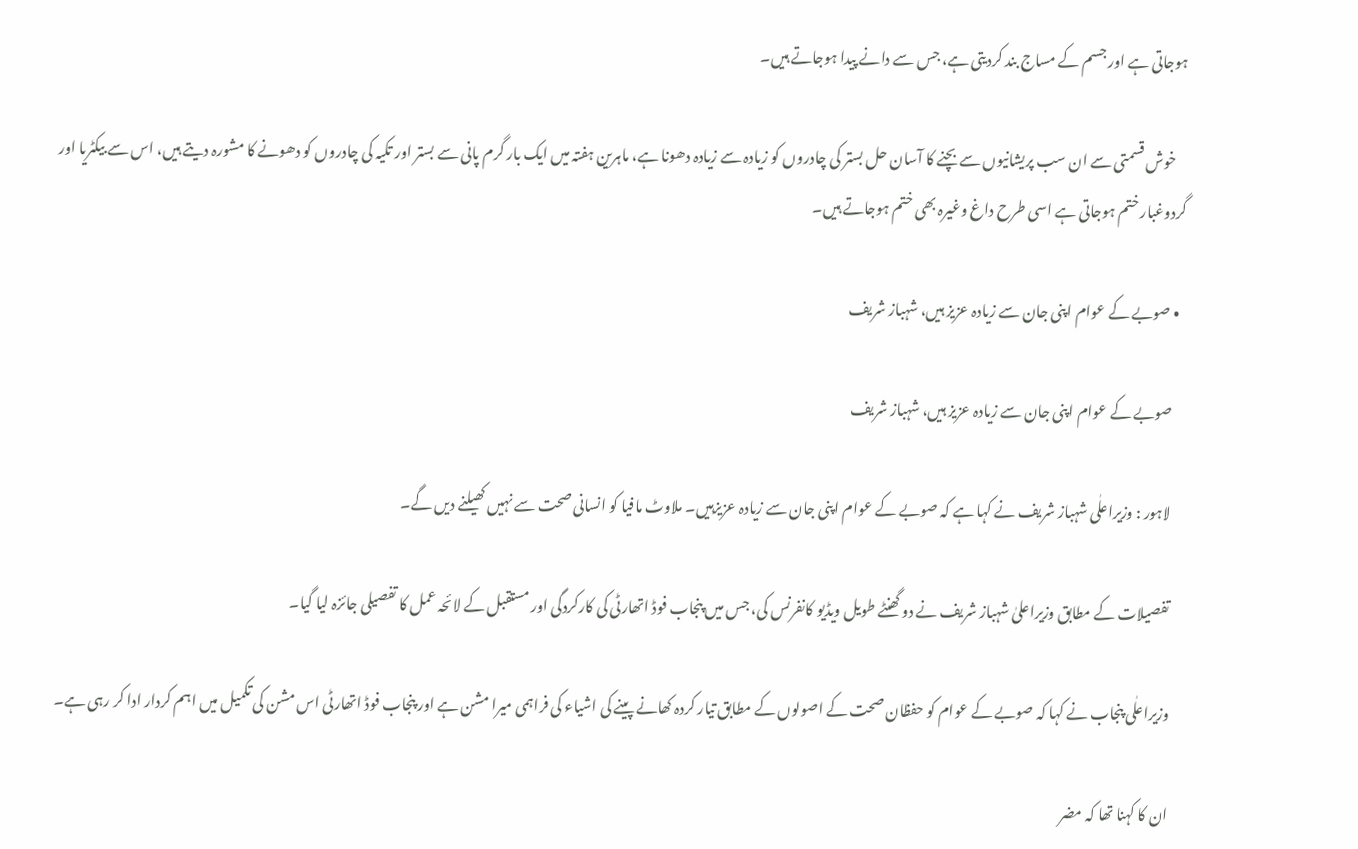ہوجاتی ہے اور جسم کے مساج بند کردیتی ہے، جس سے دانے پیدا ہوجاتے ہیں۔

    خوش قسمتی سے ان سب پریشانیوں سے بچنے کا آسان حل بستر کی چادروں کو زیادہ سے زیادہ دھونا ہے، ماہرین ہفتہ میں ایک بار گرم پانی سے بستر اور تکیہ کی چادروں کو دھونے کا مشورہ دیتے ہیں، اس سے بیکٹریا اور گردوغبار ختم ہوجاتی ہے اسی طرح داغ وغیرہ بھی ختم ہوجاتے ہیں۔

  • صوبے کے عوام اپنی جان سے زیادہ عزیز ہیں، شہباز شریف

    صوبے کے عوام اپنی جان سے زیادہ عزیز ہیں، شہباز شریف

    لاہور : وزیراعلٰی شہباز شریف نے کہا ہے کہ صوبے کے عوام اپنی جان سے زیادہ عزیزہیں۔ ملاوٹ مافیا کو انسانی صحت سے نہیں کھیلنے دیں گے۔

    تفصیلات کے مطابق وزیراعلیٰ شہباز شریف نے دو گھنٹے طویل ویڈیو کانفرنس کی، جس میں پنجاب فوڈ اتھارٹی کی کارکردگی اور مستقبل کے لائحہ عمل کا تفصیلی جائزہ لیا گیا۔

    وزیراعلٰی پنجاب نے کہا کہ صوبے کے عوام کو حفظان صحت کے اصولوں کے مطابق تیار کردہ کھانے پینے کی اشیاء کی فراہمی میرا مشن ہے اور پنجاب فوڈ اتھارٹی اس مشن کی تکمیل میں اہم کردار ادا کر رہی ہے۔

    ان کا کہنا تھا کہ مضر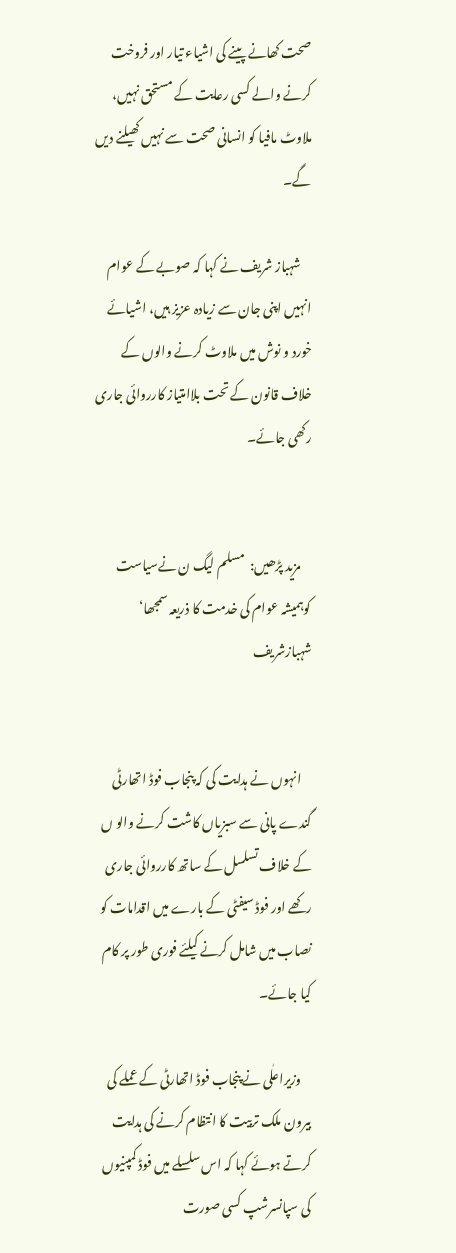صحت کھانے پینے کی اشیاء تیار اور فروخت کرنے والے کسی رعایت کے مستحق نہیں، ملاوٹ مافیا کو انسانی صحت سے نہیں کھیلنے دیں گے۔

    شہباز شریف نے کہا کہ صوبے کے عوام انہیں اپنی جان سے زیادہ عزیز ہیں، اشیائے خورد و نوش میں ملاوٹ کرنے والوں کے خلاف قانون کے تحت بلاامتیاز کارروائی جاری رکھی جائے۔


    مزید پڑھیں:  مسلم لیگ ن نےسیاست کوہمیشہ عوام کی خدمت کا ذریعہ سمجھا‘ شہبازشریف


    انہوں نے ہدایت کی کہ پنجاب فوڈ اتھارٹی گندے پانی سے سبزیاں کاشت کرنے والو ں کے خلاف تسلسل کے ساتھ کارروائی جاری رکھے اور فوڈ سیفٹی کے بارے میں اقدامات کو نصاب میں شامل کرنے کیلئے فوری طور پر کام کیا جائے۔

    وزیراعلٰی نے پنجاب فوڈ اتھارٹی کے عملے کی بیرون ملک تربیت کا انتظام کرنے کی ہدایت کرتے ہوئے کہا کہ اس سلسلے میں فوڈ کمپنیوں کی سپانسرشپ کسی صورت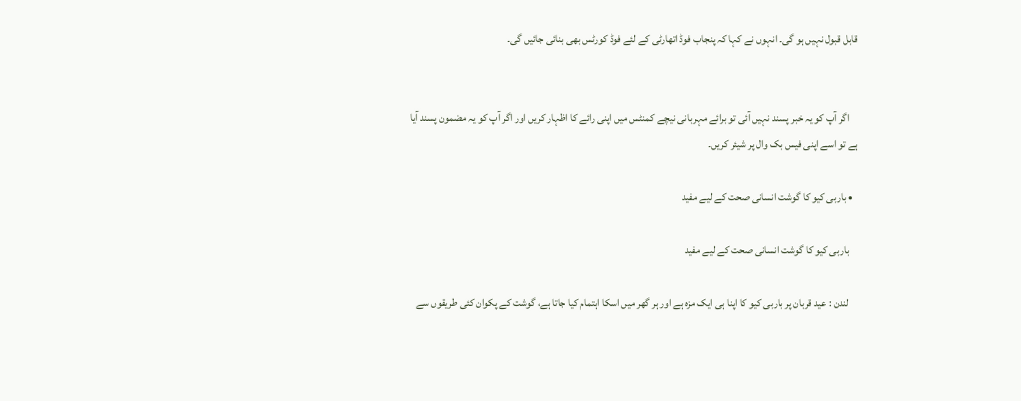قابل قبول نہیں ہو گی۔ انہوں نے کہا کہ پنجاب فوڈ اتھارٹی کے لئے فوڈ کورٹس بھی بنائی جائیں گی۔


    اگر آپ کو یہ خبر پسند نہیں آئی تو برائے مہربانی نیچے کمنٹس میں اپنی رائے کا اظہار کریں اور اگر آپ کو یہ مضمون پسند آیا ہے تو اسے اپنی فیس بک وال پر شیئر کریں۔

  • باربی کیو کا گوشت انسانی صحت کے لیے مفید

    باربی کیو کا گوشت انسانی صحت کے لیے مفید

    لندن : عید قربان پر باربی کیو کا اپنا ہی ایک مزہ ہے اور ہر گھر میں اسکا اہتمام کیا جاتا ہے، گوشت کے پکوان کئی طریقوں سے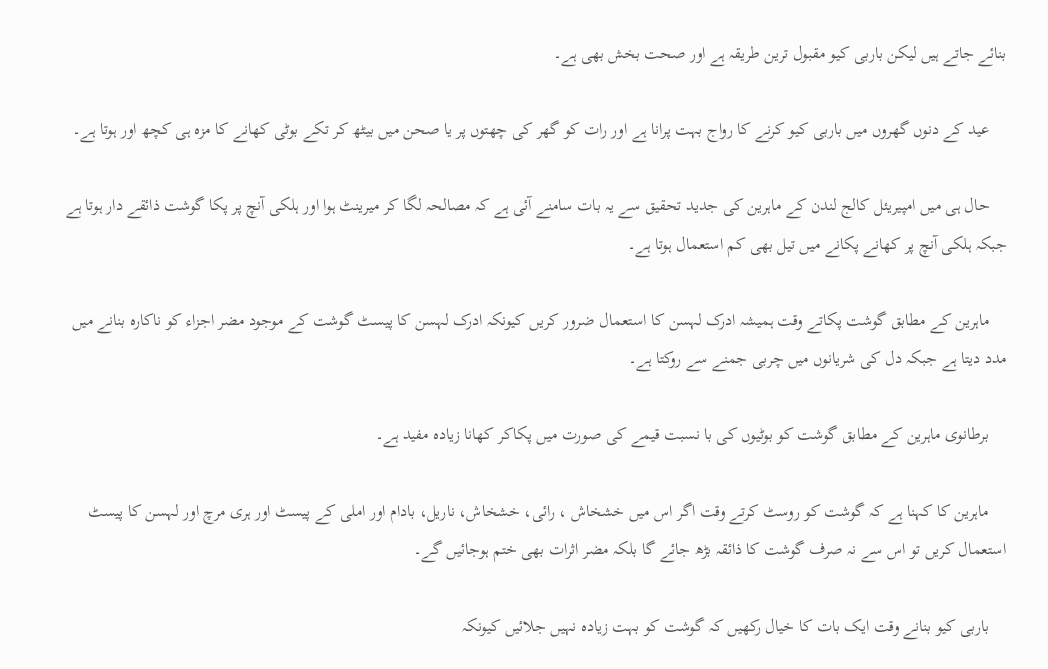بنائے جاتے ہیں لیکن باربی کیو مقبول ترین طریقہ ہے اور صحت بخش بھی ہے۔

    عید کے دنوں گھروں میں باربی کیو کرنے کا رواج بہت پرانا ہے اور رات کو گھر کی چھتوں پر یا صحن میں بیٹھ کر تکے بوٹی کھانے کا مزہ ہی کچھ اور ہوتا ہے۔

    حال ہی میں امپیریئل کالج لندن کے ماہرین کی جدید تحقیق سے یہ بات سامنے آئی ہے کہ مصالحہ لگا کر میرینٹ ہوا اور ہلکی آنچ پر پکا گوشت ذائقے دار ہوتا ہے جبکہ ہلکی آنچ پر کھانے پکانے میں تیل بھی کم استعمال ہوتا ہے۔

    ماہرین کے مطابق گوشت پکاتے وقت ہمیشہ ادرک لہسن کا استعمال ضرور کریں کیونکہ ادرک لہسن کا پیسٹ گوشت کے موجود مضر اجزاء کو ناکارہ بنانے میں مدد دیتا ہے جبکہ دل کی شریانوں میں چربی جمنے سے روکتا ہے۔

    برطانوی ماہرین کے مطابق گوشت کو بوٹیوں کی با نسبت قیمے کی صورت میں پکاکر کھانا زیادہ مفید ہے۔

    ماہرین کا کہنا ہے کہ گوشت کو روسٹ کرتے وقت اگر اس میں خشخاش ، رائی، خشخاش، ناریل، بادام اور املی کے پیسٹ اور ہری مرچ اور لہسن کا پیسٹ استعمال کریں تو اس سے نہ صرف گوشت کا ذائقہ بڑھ جائے گا بلکہ مضر اثرات بھی ختم ہوجائیں گے۔

    باربی کیو بنانے وقت ایک بات کا خیال رکھیں کہ گوشت کو بہت زیادہ نہیں جلائیں کیونکہ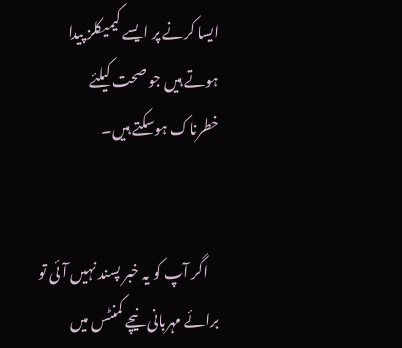ایسا کرنے پر ایسے کیمیکلز پیدا ہوتے ہیں جو صحت کیلئے خطرناک ہوسکتے ہیں۔


    اگر آپ کو یہ خبر پسند نہیں آئی تو برائے مہربانی نیچے کمنٹس میں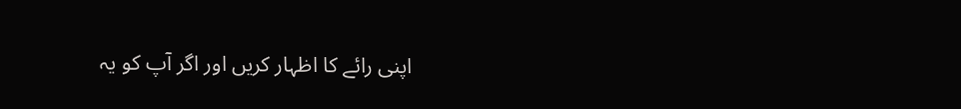اپنی رائے کا اظہار کریں اور اگر آپ کو یہ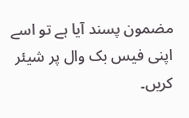مضمون پسند آیا ہے تو اسے اپنی فیس بک وال پر شیئر کریں۔